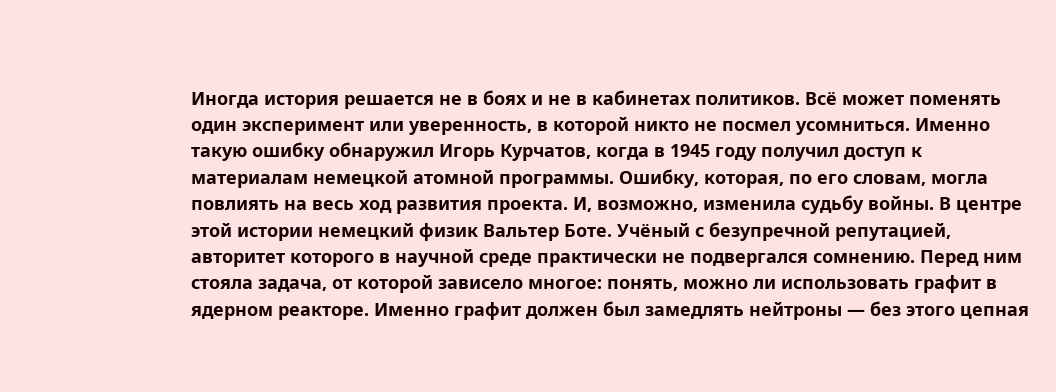Иногда история решается не в боях и не в кабинетах политиков. Всё может поменять один эксперимент или уверенность, в которой никто не посмел усомниться. Именно такую ошибку обнаружил Игорь Курчатов, когда в 1945 году получил доступ к материалам немецкой атомной программы. Ошибку, которая, по его словам, могла повлиять на весь ход развития проекта. И, возможно, изменила судьбу войны. В центре этой истории немецкий физик Вальтер Боте. Учёный с безупречной репутацией, авторитет которого в научной среде практически не подвергался сомнению. Перед ним стояла задача, от которой зависело многое: понять, можно ли использовать графит в ядерном реакторе. Именно графит должен был замедлять нейтроны — без этого цепная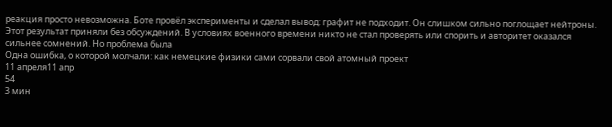реакция просто невозможна. Боте провёл эксперименты и сделал вывод: графит не подходит. Он слишком сильно поглощает нейтроны. Этот результат приняли без обсуждений. В условиях военного времени никто не стал проверять или спорить и авторитет оказался сильнее сомнений. Но проблема была
Одна ошибка, о которой молчали: как немецкие физики сами сорвали свой атомный проект
11 апреля11 апр
54
3 мин